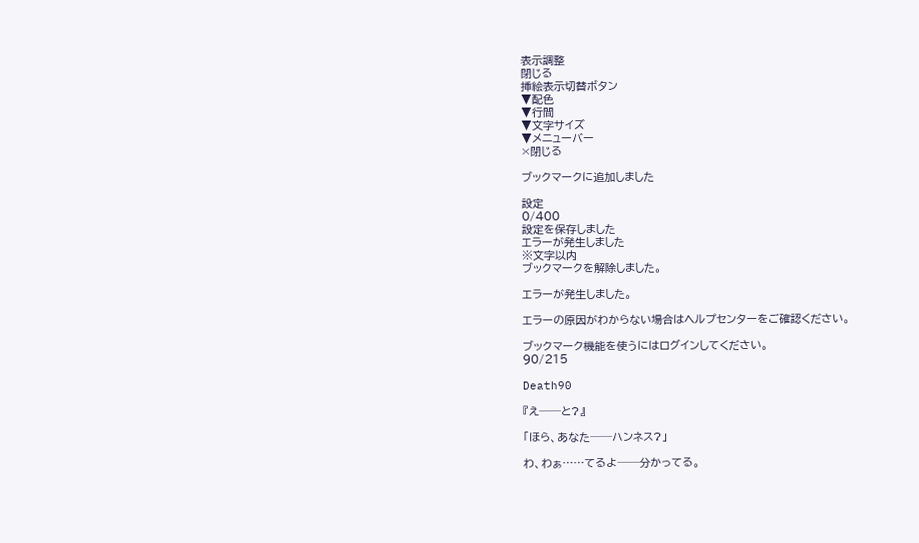表示調整
閉じる
挿絵表示切替ボタン
▼配色
▼行間
▼文字サイズ
▼メニューバー
×閉じる

ブックマークに追加しました

設定
0/400
設定を保存しました
エラーが発生しました
※文字以内
ブックマークを解除しました。

エラーが発生しました。

エラーの原因がわからない場合はヘルプセンターをご確認ください。

ブックマーク機能を使うにはログインしてください。
90/215

Death90

『え──と?』

「ほら、あなた──ハンネス?」

わ、わぁ……てるよ──分かってる。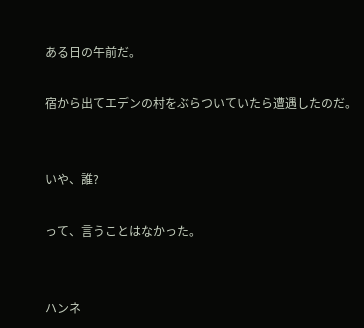ある日の午前だ。

宿から出てエデンの村をぶらついていたら遭遇したのだ。


いや、誰?

って、言うことはなかった。


ハンネ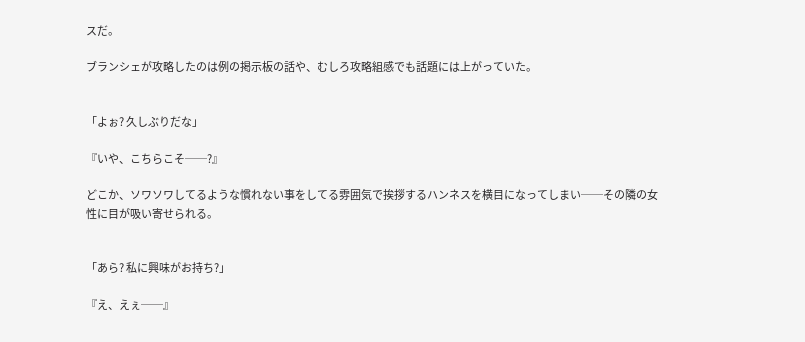スだ。

ブランシェが攻略したのは例の掲示板の話や、むしろ攻略組感でも話題には上がっていた。


「よぉ? 久しぶりだな」

『いや、こちらこそ──?』

どこか、ソワソワしてるような慣れない事をしてる雰囲気で挨拶するハンネスを横目になってしまい──その隣の女性に目が吸い寄せられる。


「あら? 私に興味がお持ち?」

『え、えぇ──』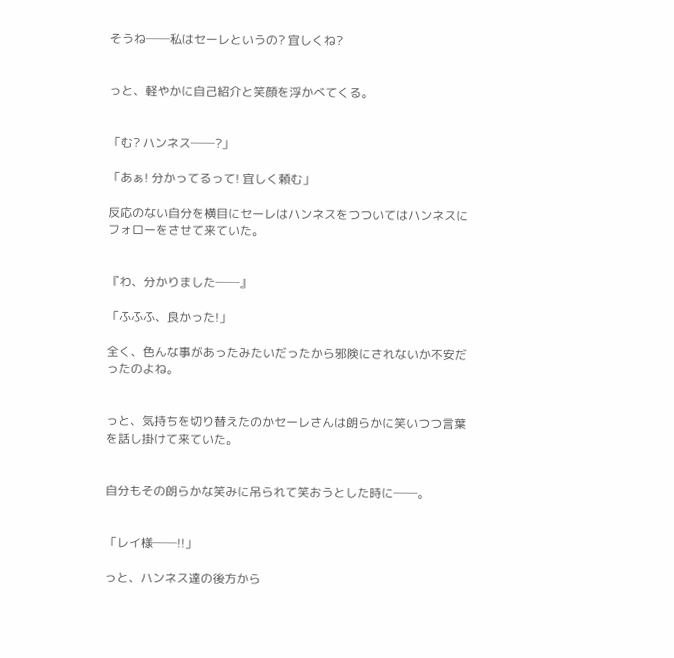そうね──私はセーレというの? 宜しくね?


っと、軽やかに自己紹介と笑顔を浮かべてくる。


「む? ハンネス──?」

「あぁ! 分かってるって! 宜しく頼む」

反応のない自分を横目にセーレはハンネスをつついてはハンネスにフォローをさせて来ていた。


『わ、分かりました──』

「ふふふ、良かった!」

全く、色んな事があったみたいだったから邪険にされないか不安だったのよね。


っと、気持ちを切り替えたのかセーレさんは朗らかに笑いつつ言葉を話し掛けて来ていた。


自分もその朗らかな笑みに吊られて笑おうとした時に──。


「レイ様──!!」

っと、ハンネス達の後方から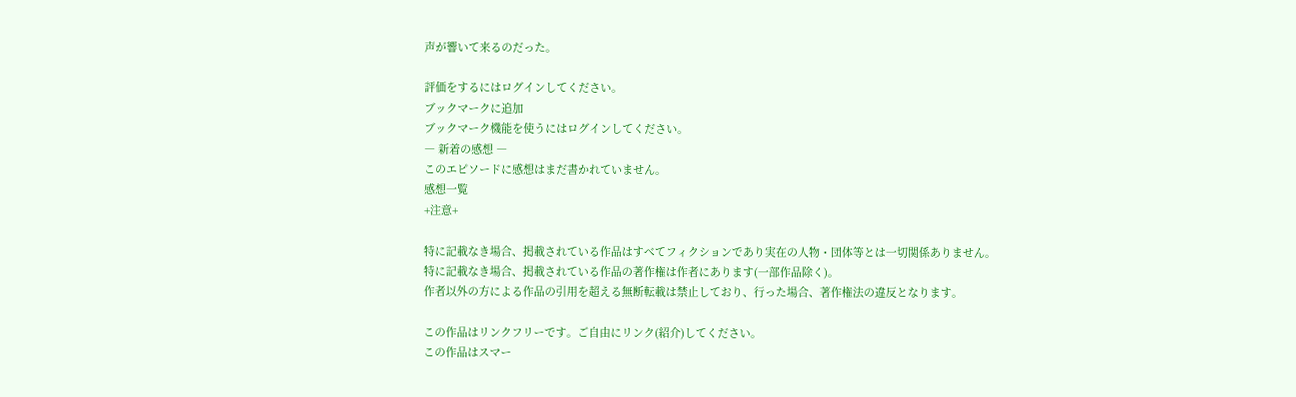声が響いて来るのだった。

評価をするにはログインしてください。
ブックマークに追加
ブックマーク機能を使うにはログインしてください。
― 新着の感想 ―
このエピソードに感想はまだ書かれていません。
感想一覧
+注意+

特に記載なき場合、掲載されている作品はすべてフィクションであり実在の人物・団体等とは一切関係ありません。
特に記載なき場合、掲載されている作品の著作権は作者にあります(一部作品除く)。
作者以外の方による作品の引用を超える無断転載は禁止しており、行った場合、著作権法の違反となります。

この作品はリンクフリーです。ご自由にリンク(紹介)してください。
この作品はスマー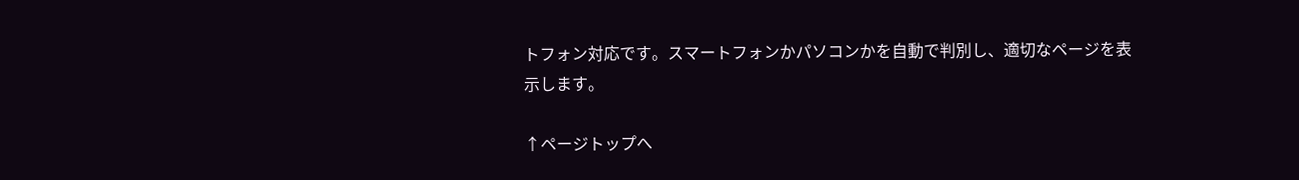トフォン対応です。スマートフォンかパソコンかを自動で判別し、適切なページを表示します。

↑ページトップへ